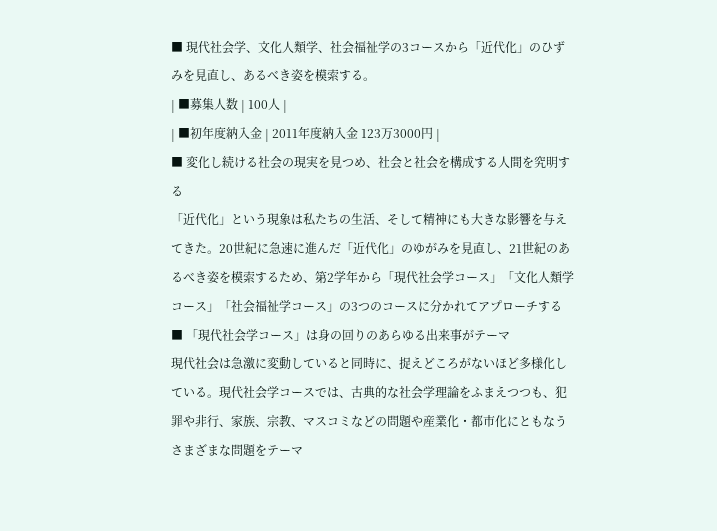■ 現代社会学、文化人類学、社会福祉学の3コースから「近代化」のひずみを見直し、あるべき姿を模索する。
| ■募集人数 | 100人 |
| ■初年度納入金 | 2011年度納入金 123万3000円 |
■ 変化し続ける社会の現実を見つめ、社会と社会を構成する人間を究明する
「近代化」という現象は私たちの生活、そして精神にも大きな影響を与えてきた。20世紀に急速に進んだ「近代化」のゆがみを見直し、21世紀のあるべき姿を模索するため、第2学年から「現代社会学コース」「文化人類学コース」「社会福祉学コース」の3つのコースに分かれてアプローチする
■ 「現代社会学コース」は身の回りのあらゆる出来事がテーマ
現代社会は急激に変動していると同時に、捉えどころがないほど多様化している。現代社会学コースでは、古典的な社会学理論をふまえつつも、犯罪や非行、家族、宗教、マスコミなどの問題や産業化・都市化にともなうさまざまな問題をテーマ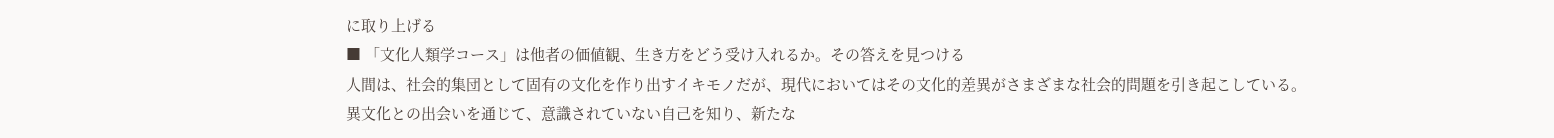に取り上げる
■ 「文化人類学コース」は他者の価値観、生き方をどう受け入れるか。その答えを見つける
人間は、社会的集団として固有の文化を作り出すイキモノだが、現代においてはその文化的差異がさまざまな社会的問題を引き起こしている。異文化との出会いを通じて、意識されていない自己を知り、新たな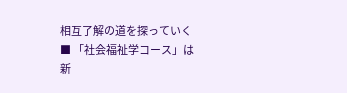相互了解の道を探っていく
■ 「社会福祉学コース」は新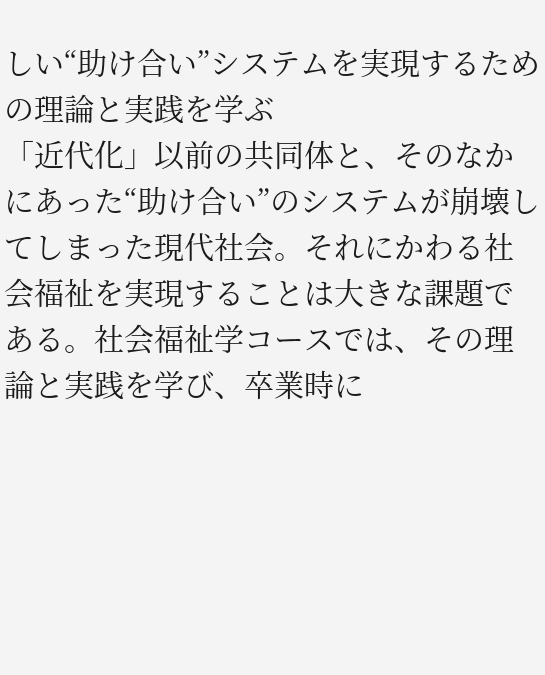しい“助け合い”システムを実現するための理論と実践を学ぶ
「近代化」以前の共同体と、そのなかにあった“助け合い”のシステムが崩壊してしまった現代社会。それにかわる社会福祉を実現することは大きな課題である。社会福祉学コースでは、その理論と実践を学び、卒業時に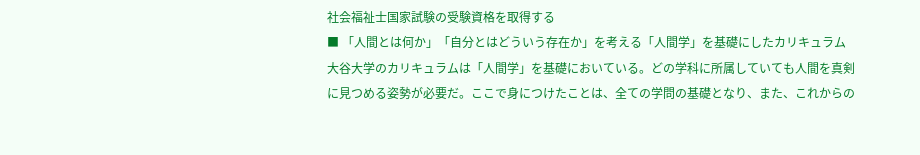社会福祉士国家試験の受験資格を取得する
■ 「人間とは何か」「自分とはどういう存在か」を考える「人間学」を基礎にしたカリキュラム
大谷大学のカリキュラムは「人間学」を基礎においている。どの学科に所属していても人間を真剣に見つめる姿勢が必要だ。ここで身につけたことは、全ての学問の基礎となり、また、これからの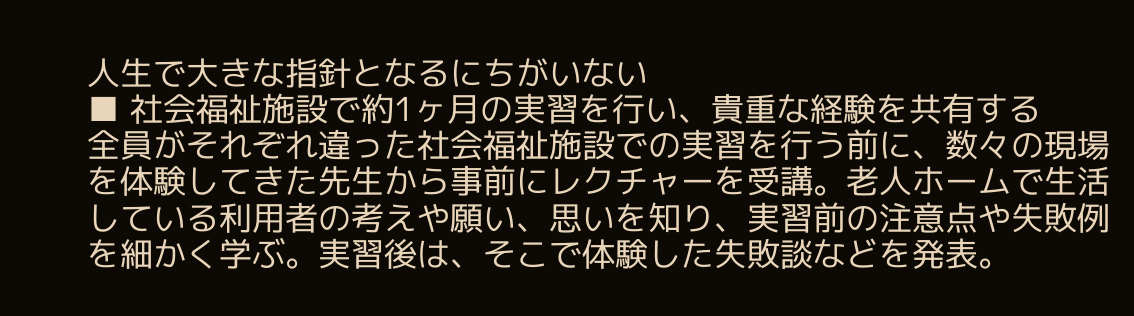人生で大きな指針となるにちがいない
■ 社会福祉施設で約1ヶ月の実習を行い、貴重な経験を共有する
全員がそれぞれ違った社会福祉施設での実習を行う前に、数々の現場を体験してきた先生から事前にレクチャーを受講。老人ホームで生活している利用者の考えや願い、思いを知り、実習前の注意点や失敗例を細かく学ぶ。実習後は、そこで体験した失敗談などを発表。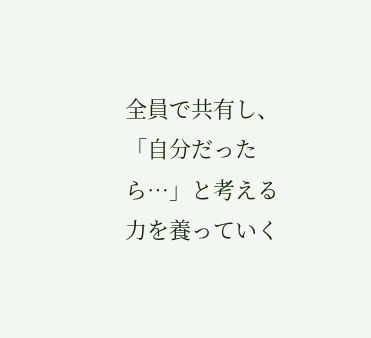全員で共有し、「自分だったら…」と考える力を養っていく